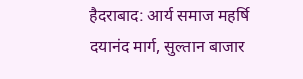हैदराबाद: आर्य समाज महर्षि दयानंद मार्ग, सुल्तान बाजार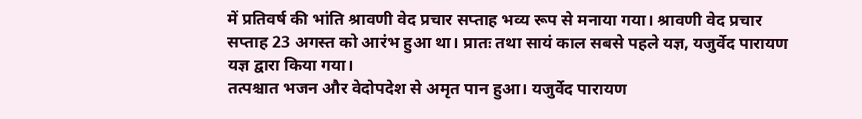में प्रतिवर्ष की भांति श्रावणी वेद प्रचार सप्ताह भव्य रूप से मनाया गया। श्रावणी वेद प्रचार सप्ताह 23 अगस्त को आरंभ हुआ था। प्रातः तथा सायं काल सबसे पहले यज्ञ, यजुर्वेद पारायण यज्ञ द्वारा किया गया।
तत्पश्चात भजन और वेदोपदेश से अमृत पान हुआ। यजुर्वेद पारायण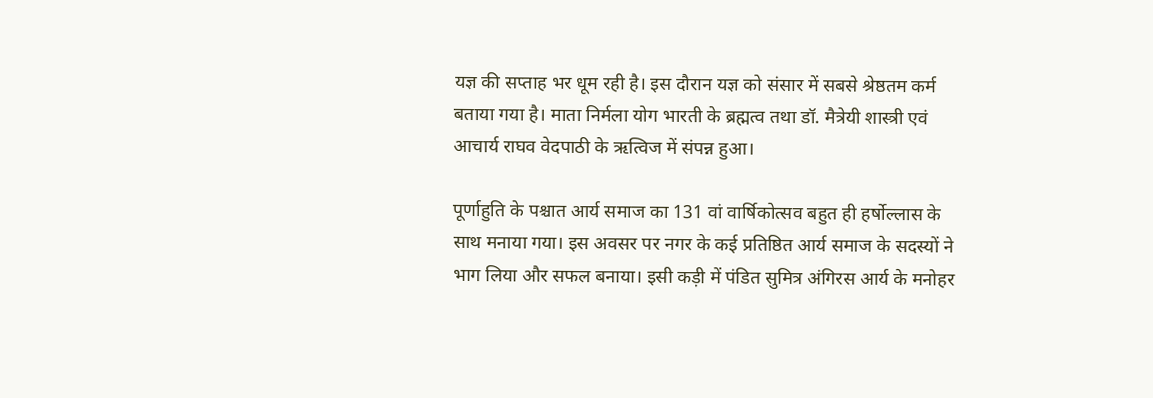यज्ञ की सप्ताह भर धूम रही है। इस दौरान यज्ञ को संसार में सबसे श्रेष्ठतम कर्म बताया गया है। माता निर्मला योग भारती के ब्रह्मत्व तथा डॉ. मैत्रेयी शास्त्री एवं आचार्य राघव वेदपाठी के ऋत्विज में संपन्न हुआ।

पूर्णाहुति के पश्चात आर्य समाज का 131 वां वार्षिकोत्सव बहुत ही हर्षोल्लास के साथ मनाया गया। इस अवसर पर नगर के कई प्रतिष्ठित आर्य समाज के सदस्यों ने भाग लिया और सफल बनाया। इसी कड़ी में पंडित सुमित्र अंगिरस आर्य के मनोहर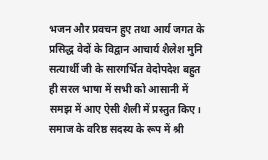भजन और प्रवचन हुए तथा आर्य जगत के प्रसिद्ध वेदों के विद्वान आचार्य शैलेश मुनि सत्यार्थी जी के सारगर्भित वेदोपदेश बहुत ही सरल भाषा में सभी को आसानी में समझ में आए ऐसी शैली में प्रस्तुत किए।
समाज के वरिष्ठ सदस्य के रूप में श्री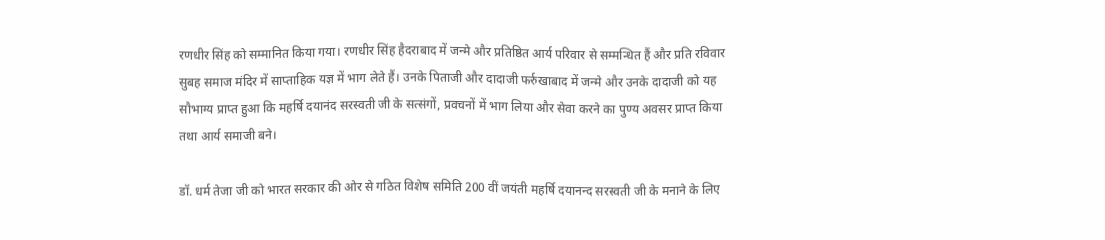रणधीर सिंह को सम्मानित किया गया। रणधीर सिंह हैदराबाद में जन्मे और प्रतिष्ठित आर्य परिवार से सम्मन्धित हैं और प्रति रविवार सुबह समाज मंदिर में साप्ताहिक यज्ञ में भाग लेते हैं। उनके पिताजी और दादाजी फर्रुखाबाद में जन्मे और उनके दादाजी को यह सौभाग्य प्राप्त हुआ कि महर्षि दयानंद सरस्वती जी के सत्संगों, प्रवचनों में भाग लिया और सेवा करने का पुण्य अवसर प्राप्त किया तथा आर्य समाजी बने।

डॉ. धर्म तेजा जी को भारत सरकार की ओर से गठित विशेष समिति 200 वीं जयंती महर्षि दयानन्द सरस्वती जी के मनाने के लिए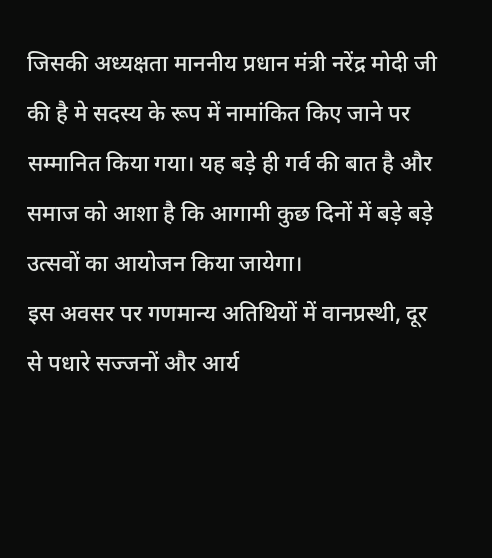जिसकी अध्यक्षता माननीय प्रधान मंत्री नरेंद्र मोदी जी की है मे सदस्य के रूप में नामांकित किए जाने पर सम्मानित किया गया। यह बड़े ही गर्व की बात है और समाज को आशा है कि आगामी कुछ दिनों में बड़े बड़े उत्सवों का आयोजन किया जायेगा।
इस अवसर पर गणमान्य अतिथियों में वानप्रस्थी, दूर से पधारे सज्जनों और आर्य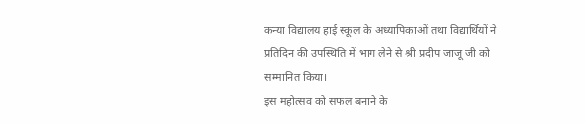कन्या विद्यालय हाई स्कूल के अध्यापिकाओं तथा विद्यार्थियों ने प्रतिदिन की उपस्थिति में भाग लेने से श्री प्रदीप जाजू जी को सम्मानित किया।
इस महोत्सव को सफल बनाने के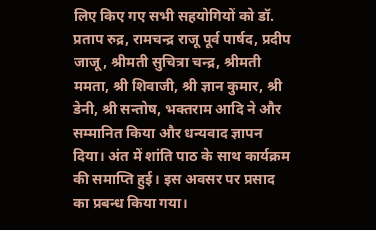लिए किए गए सभी सहयोगियों को डॉ. प्रताप रुद्र, रामचन्द्र राजू पूर्व पार्षद, प्रदीप जाजू, श्रीमती सुचित्रा चन्द्र, श्रीमती ममता, श्री शिवाजी, श्री ज्ञान कुमार, श्री डेनी, श्री सन्तोष, भक्तराम आदि ने और सम्मानित किया और धन्यवाद ज्ञापन दिया। अंत में शांति पाठ के साथ कार्यक्रम की समाप्ति हुई। इस अवसर पर प्रसाद का प्रबन्ध किया गया।